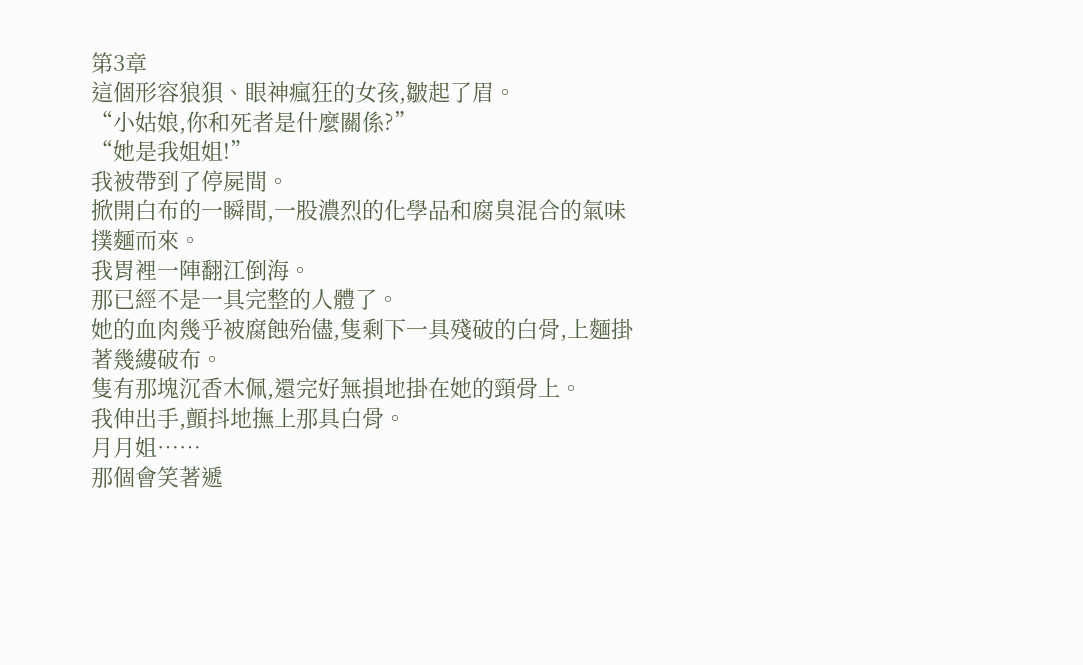第3章
這個形容狼狽、眼神瘋狂的女孩,皺起了眉。
“小姑娘,你和死者是什麼關係?”
“她是我姐姐!”
我被帶到了停屍間。
掀開白布的一瞬間,一股濃烈的化學品和腐臭混合的氣味撲麵而來。
我胃裡一陣翻江倒海。
那已經不是一具完整的人體了。
她的血肉幾乎被腐蝕殆儘,隻剩下一具殘破的白骨,上麵掛著幾縷破布。
隻有那塊沉香木佩,還完好無損地掛在她的頸骨上。
我伸出手,顫抖地撫上那具白骨。
月月姐……
那個會笑著遞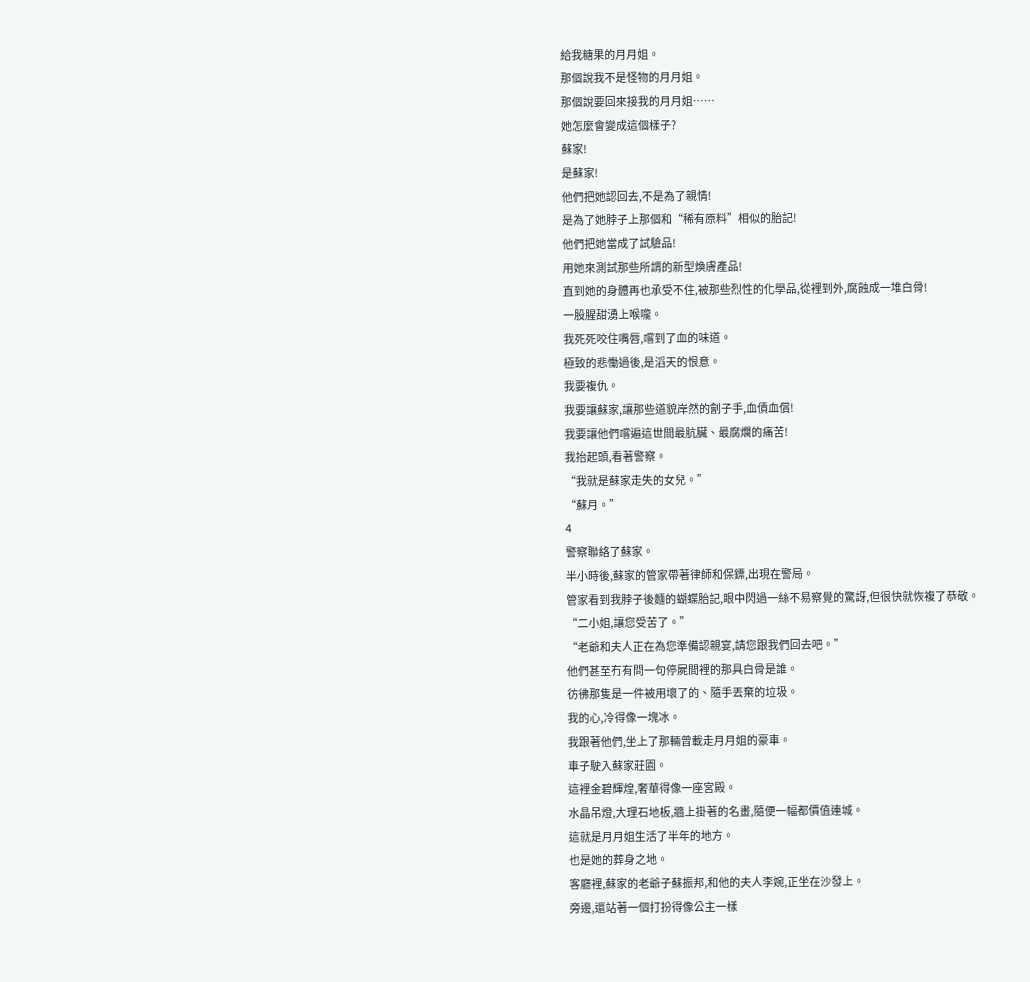給我糖果的月月姐。
那個說我不是怪物的月月姐。
那個說要回來接我的月月姐……
她怎麼會變成這個樣子?
蘇家!
是蘇家!
他們把她認回去,不是為了親情!
是為了她脖子上那個和“稀有原料”相似的胎記!
他們把她當成了試驗品!
用她來測試那些所謂的新型煥膚產品!
直到她的身體再也承受不住,被那些烈性的化學品,從裡到外,腐蝕成一堆白骨!
一股腥甜湧上喉嚨。
我死死咬住嘴唇,嚐到了血的味道。
極致的悲慟過後,是滔天的恨意。
我要複仇。
我要讓蘇家,讓那些道貌岸然的劊子手,血債血償!
我要讓他們嚐遍這世間最肮臟、最腐爛的痛苦!
我抬起頭,看著警察。
“我就是蘇家走失的女兒。”
“蘇月。”
4
警察聯絡了蘇家。
半小時後,蘇家的管家帶著律師和保鏢,出現在警局。
管家看到我脖子後麵的蝴蝶胎記,眼中閃過一絲不易察覺的驚訝,但很快就恢複了恭敬。
“二小姐,讓您受苦了。”
“老爺和夫人正在為您準備認親宴,請您跟我們回去吧。”
他們甚至冇有問一句停屍間裡的那具白骨是誰。
彷彿那隻是一件被用壞了的、隨手丟棄的垃圾。
我的心,冷得像一塊冰。
我跟著他們,坐上了那輛曾載走月月姐的豪車。
車子駛入蘇家莊園。
這裡金碧輝煌,奢華得像一座宮殿。
水晶吊燈,大理石地板,牆上掛著的名畫,隨便一幅都價值連城。
這就是月月姐生活了半年的地方。
也是她的葬身之地。
客廳裡,蘇家的老爺子蘇振邦,和他的夫人李婉,正坐在沙發上。
旁邊,還站著一個打扮得像公主一樣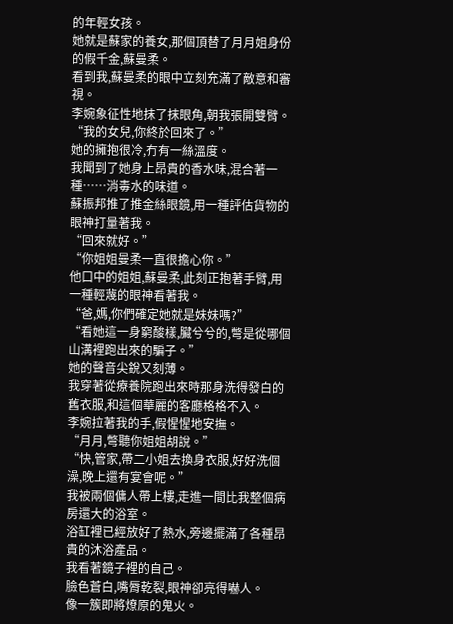的年輕女孩。
她就是蘇家的養女,那個頂替了月月姐身份的假千金,蘇曼柔。
看到我,蘇曼柔的眼中立刻充滿了敵意和審視。
李婉象征性地抹了抹眼角,朝我張開雙臂。
“我的女兒,你終於回來了。”
她的擁抱很冷,冇有一絲溫度。
我聞到了她身上昂貴的香水味,混合著一種……消毒水的味道。
蘇振邦推了推金絲眼鏡,用一種評估貨物的眼神打量著我。
“回來就好。”
“你姐姐曼柔一直很擔心你。”
他口中的姐姐,蘇曼柔,此刻正抱著手臂,用一種輕蔑的眼神看著我。
“爸,媽,你們確定她就是妹妹嗎?”
“看她這一身窮酸樣,臟兮兮的,彆是從哪個山溝裡跑出來的騙子。”
她的聲音尖銳又刻薄。
我穿著從療養院跑出來時那身洗得發白的舊衣服,和這個華麗的客廳格格不入。
李婉拉著我的手,假惺惺地安撫。
“月月,彆聽你姐姐胡說。”
“快,管家,帶二小姐去換身衣服,好好洗個澡,晚上還有宴會呢。”
我被兩個傭人帶上樓,走進一間比我整個病房還大的浴室。
浴缸裡已經放好了熱水,旁邊擺滿了各種昂貴的沐浴產品。
我看著鏡子裡的自己。
臉色蒼白,嘴脣乾裂,眼神卻亮得嚇人。
像一簇即將燎原的鬼火。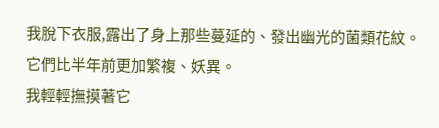我脫下衣服,露出了身上那些蔓延的、發出幽光的菌類花紋。
它們比半年前更加繁複、妖異。
我輕輕撫摸著它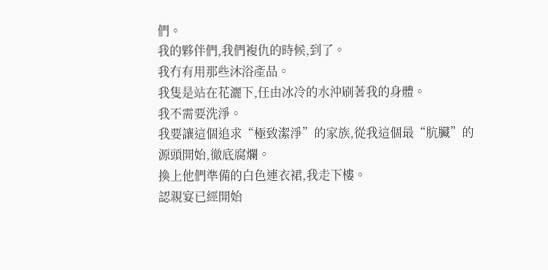們。
我的夥伴們,我們複仇的時候,到了。
我冇有用那些沐浴產品。
我隻是站在花灑下,任由冰冷的水沖刷著我的身體。
我不需要洗淨。
我要讓這個追求“極致潔淨”的家族,從我這個最“肮臟”的源頭開始,徹底腐爛。
換上他們準備的白色連衣裙,我走下樓。
認親宴已經開始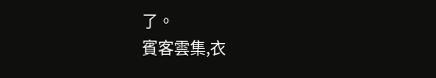了。
賓客雲集,衣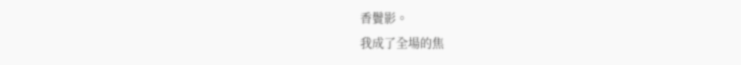香鬢影。
我成了全場的焦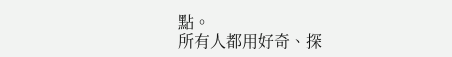點。
所有人都用好奇、探